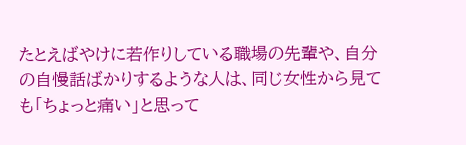たとえばやけに若作りしている職場の先輩や、自分の自慢話ばかりするような人は、同じ女性から見ても「ちょっと痛い」と思って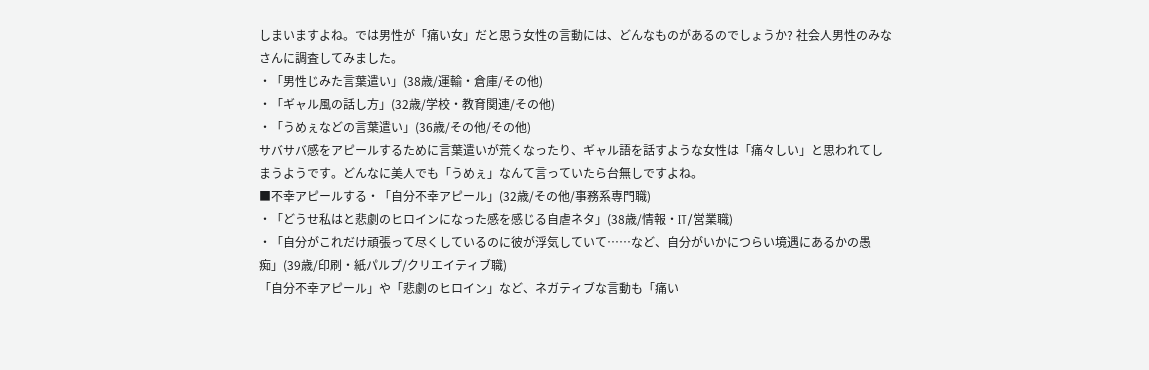しまいますよね。では男性が「痛い女」だと思う女性の言動には、どんなものがあるのでしょうか? 社会人男性のみなさんに調査してみました。
・「男性じみた言葉遣い」(38歳/運輸・倉庫/その他)
・「ギャル風の話し方」(32歳/学校・教育関連/その他)
・「うめぇなどの言葉遣い」(36歳/その他/その他)
サバサバ感をアピールするために言葉遣いが荒くなったり、ギャル語を話すような女性は「痛々しい」と思われてしまうようです。どんなに美人でも「うめぇ」なんて言っていたら台無しですよね。
■不幸アピールする・「自分不幸アピール」(32歳/その他/事務系専門職)
・「どうせ私はと悲劇のヒロインになった感を感じる自虐ネタ」(38歳/情報・IT/営業職)
・「自分がこれだけ頑張って尽くしているのに彼が浮気していて……など、自分がいかにつらい境遇にあるかの愚痴」(39歳/印刷・紙パルプ/クリエイティブ職)
「自分不幸アピール」や「悲劇のヒロイン」など、ネガティブな言動も「痛い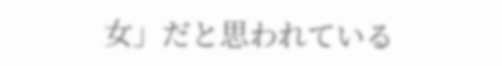女」だと思われている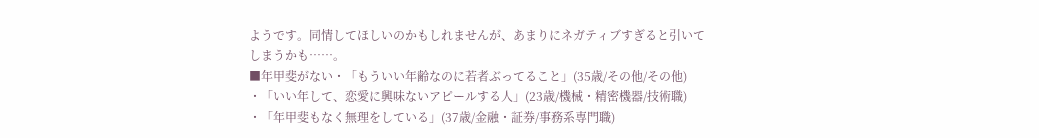ようです。同情してほしいのかもしれませんが、あまりにネガティブすぎると引いてしまうかも……。
■年甲斐がない・「もういい年齢なのに若者ぶってること」(35歳/その他/その他)
・「いい年して、恋愛に興味ないアピールする人」(23歳/機械・精密機器/技術職)
・「年甲斐もなく無理をしている」(37歳/金融・証券/事務系専門職)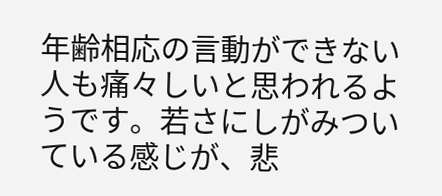年齢相応の言動ができない人も痛々しいと思われるようです。若さにしがみついている感じが、悲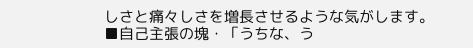しさと痛々しさを増長させるような気がします。
■自己主張の塊・「うちな、う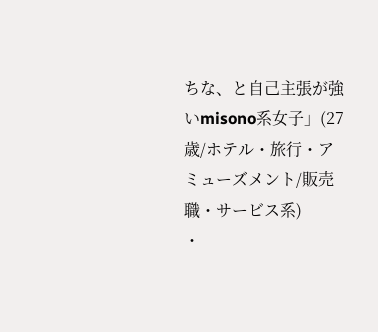ちな、と自己主張が強いmisono系女子」(27歳/ホテル・旅行・アミューズメント/販売職・サービス系)
・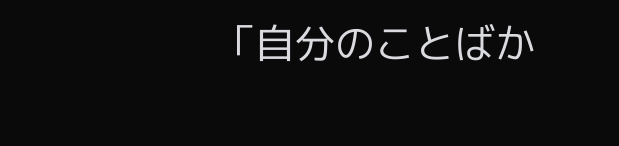「自分のことばか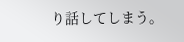り話してしまう。